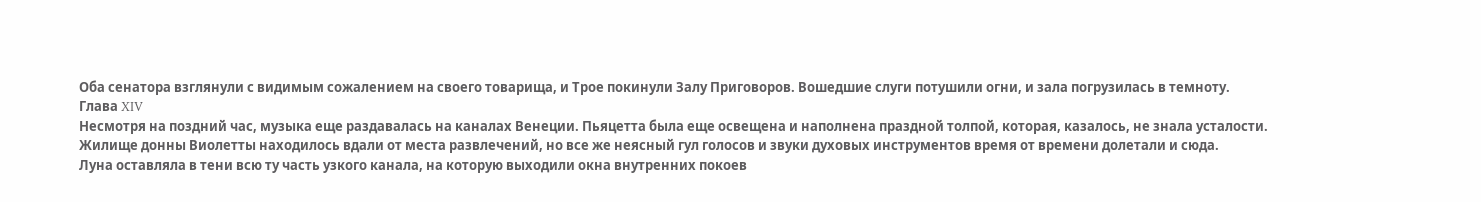Оба сенатора взглянули с видимым сожалением на своего товарища, и Трое покинули Залу Приговоров. Вошедшие слуги потушили огни, и зала погрузилась в темноту.
Глава XIV
Несмотря на поздний час, музыка еще раздавалась на каналах Венеции. Пьяцетта была еще освещена и наполнена праздной толпой, которая, казалось, не знала усталости.
Жилище донны Виолетты находилось вдали от места развлечений, но все же неясный гул голосов и звуки духовых инструментов время от времени долетали и сюда.
Луна оставляла в тени всю ту часть узкого канала, на которую выходили окна внутренних покоев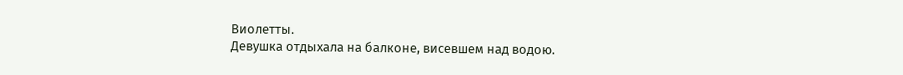Виолетты.
Девушка отдыхала на балконе, висевшем над водою.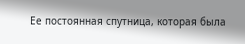Ее постоянная спутница, которая была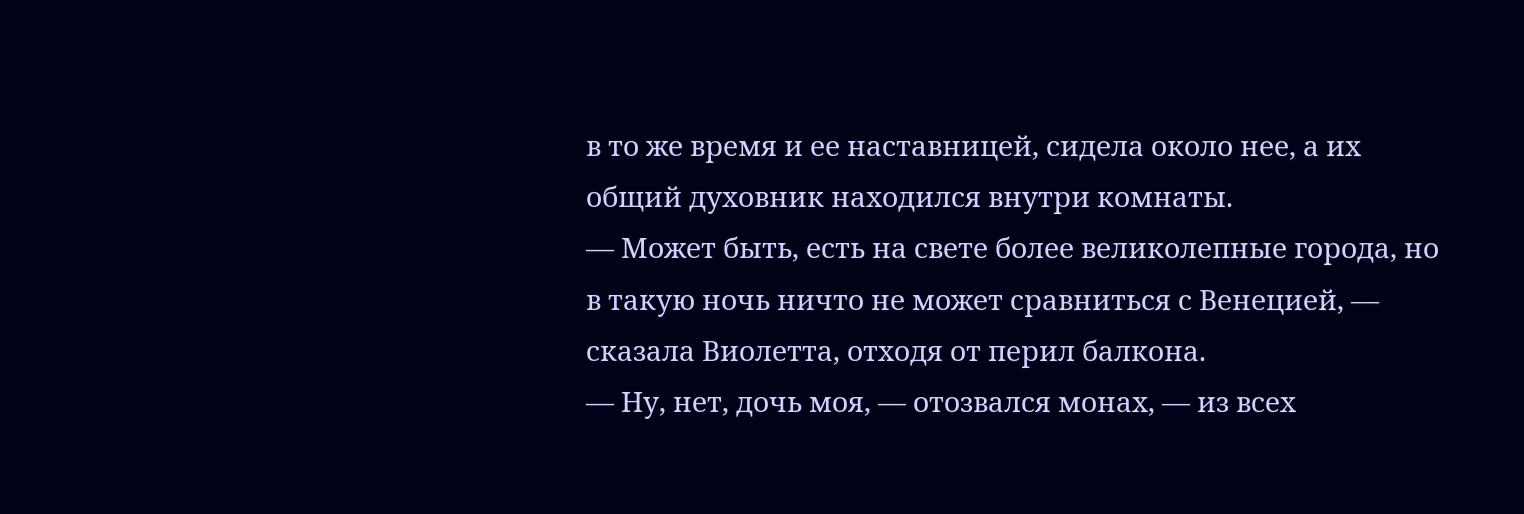в то же время и ее наставницей, сидела около нее, а их общий духовник находился внутри комнаты.
— Может быть, есть на свете более великолепные города, но в такую ночь ничто не может сравниться с Венецией, — сказала Виолетта, отходя от перил балкона.
— Ну, нет, дочь моя, — отозвался монах, — из всех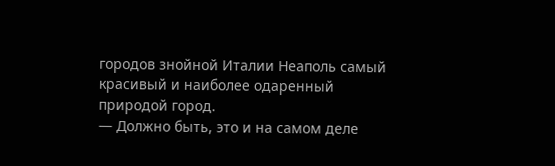городов знойной Италии Неаполь самый красивый и наиболее одаренный природой город.
— Должно быть, это и на самом деле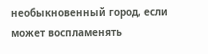необыкновенный город, если может воспламенять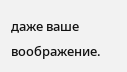даже ваше воображение.